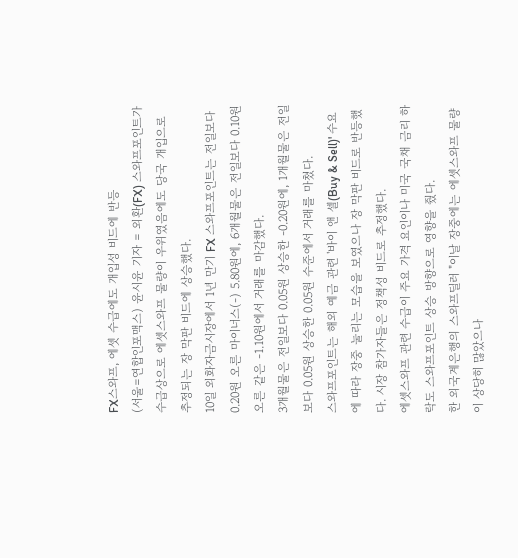FX스와프, 에셋 수급에도 개입성 비드에 반등
(서울=연합인포맥스) 윤시윤 기자 = 외환(FX) 스와프포인트가 수급상으로 에셋스와프 물량이 우위였음에도 당국 개입으로 추정되는 장 막판 비드에 상승했다.
10일 외화자금시장에서 1년 만기 FX 스와프포인트는 전일보다 0.20원 오른 마이너스(-) 5.80원에, 6개월물은 전일보다 0.10원 오른 같은 -1.10원에서 거래를 마감했다.
3개월물은 전일보다 0.05원 상승한 -0.20원에, 1개월물은 전일보다 0.05원 상승한 0.05원 수준에서 거래를 마쳤다.
스와프포인트는 해외 예금 관련 '바이 앤 셀(Buy & Sell)' 수요에 따라 장중 눌리는 모습을 보였으나 장 막판 비드로 반등했다. 시장 참가자들은 정책성 비드로 추정했다.
에셋스와프 관련 수급이 주요 가격 요인이나 미국 국채 금리 하락도 스와프포인트 상승 방향으로 영향을 줬다.
한 외국계은행의 스와프딜러 "이날 장중에는 에셋스와프 물량이 상당히 많았으나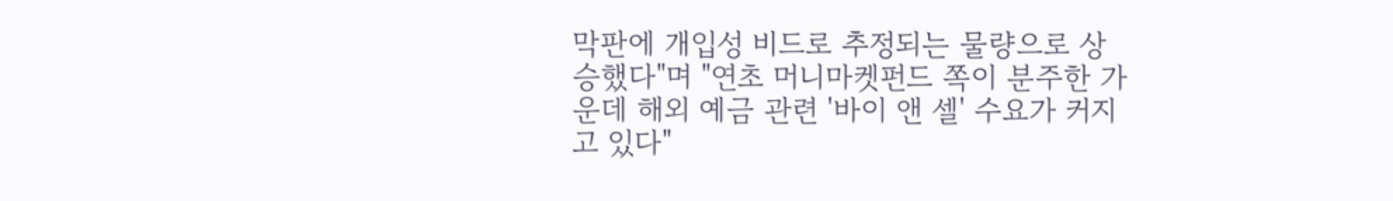막판에 개입성 비드로 추정되는 물량으로 상승했다"며 "연초 머니마켓펀드 쪽이 분주한 가운데 해외 예금 관련 '바이 앤 셀' 수요가 커지고 있다"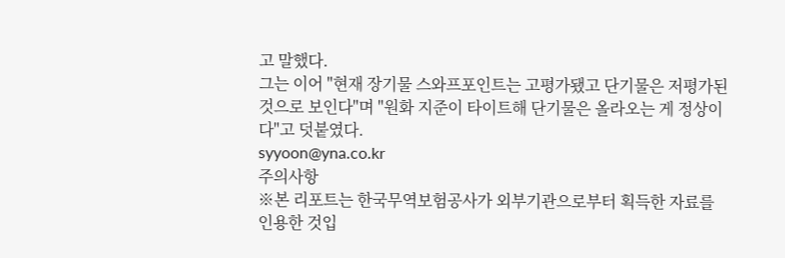고 말했다.
그는 이어 "현재 장기물 스와프포인트는 고평가됐고 단기물은 저평가된 것으로 보인다"며 "원화 지준이 타이트해 단기물은 올라오는 게 정상이다"고 덧붙였다.
syyoon@yna.co.kr
주의사항
※본 리포트는 한국무역보험공사가 외부기관으로부터 획득한 자료를 인용한 것입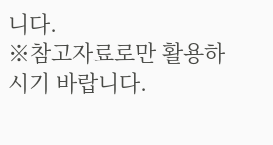니다.
※참고자료로만 활용하시기 바랍니다.